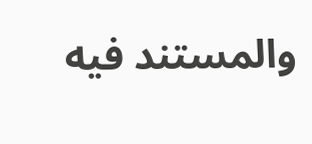والمستند فيه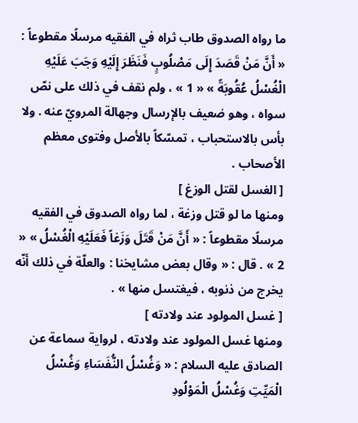ما رواه الصدوق طاب ثراه في الفقيه مرسلًا مقطوعاً : « أَنَّ مَنْ قَصَدَ إِلَى مَصْلُوبٍ فَنَظَرَ إِلَيْهِ وَجَبَ عَلَيْهِ الْغُسْلُ عُقُوبَةً » « 1 » ، ولم نقف في ذلك على نصّ سواه ، وهو ضعيف بالإرسال وجهالة المرويّ عنه . ولا بأس بالاستحباب ، تمسّكاً بالأصل وفتوى معظم الأصحاب .
[ الغسل لقتل الوزغ ]
ومنها ما لو قتل وزغة ، لما رواه الصدوق في الفقيه مرسلًا مقطوعاً : « أَنَّ مَنْ قَتَلَ وَزَغاً فَعَلَيْهِ الْغُسْلُ » « 2 » . قال : « وقال بعض مشايخنا : والعلّة في ذلك أنّه يخرج من ذنوبه ، فيغتسل منها » .
[ غسل المولود عند ولادته ]
ومنها غسل المولود عند ولادته ، لرواية سماعة عن الصادق عليه السلام : « وَغُسْلُ النُّفَسَاءِ وَغُسْلُ الْمَيِّتِ وَغُسْلُ الْمَوْلُودِ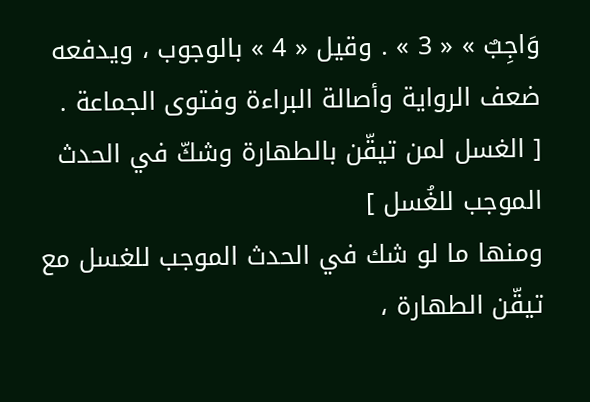وَاجِبٌ » « 3 » . وقيل « 4 » بالوجوب ، ويدفعه ضعف الرواية وأصالة البراءة وفتوى الجماعة .
[ الغسل لمن تيقّن بالطهارة وشكّ في الحدث الموجب للغُسل ]
ومنها ما لو شك في الحدث الموجب للغسل مع تيقّن الطهارة ،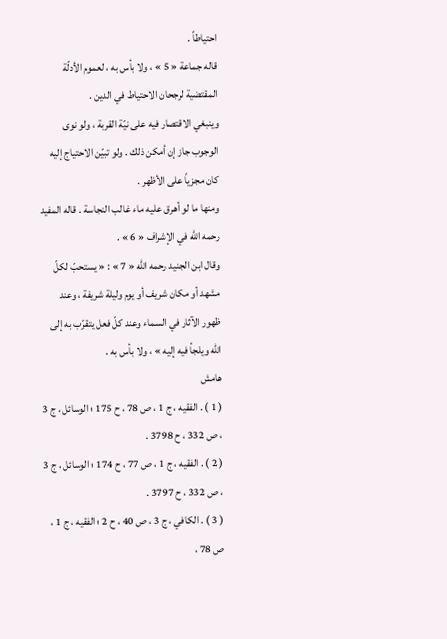احتياطاً .
قاله جماعة « 5 » ، ولا بأس به ، لعموم الأدلّة المقتضية لرجحان الاحتياط في الدين .
وينبغي الاقتصار فيه على نيّة القربة ، ولو نوى الوجوب جاز إن أمكن ذلك . ولو تبيّن الاحتياج إليه كان مجزياً على الأظهر .
ومنها ما لو أهرق عليه ماء غالب النجاسة . قاله المفيد رحمه الله في الإشراف « 6 » .
وقال ابن الجنيد رحمه الله « 7 » : « يستحبّ لكلّ مشهد أو مكان شريف أو يوم وليلة شريفة ، وعند ظهور الآثار في السماء وعند كلّ فعل يتقرّب به إلى اللّه ويلجأ فيه إليه » ، ولا بأس به .
هامش
( 1 ) . الفقيه ، ج 1 ، ص 78 ، ح 175 ؛ الوسائل ، ج 3 ، ص 332 ، ح 3798 .
( 2 ) . الفقيه ، ج 1 ، ص 77 ، ح 174 ؛ الوسائل ، ج 3 ، ص 332 ، ح 3797 .
( 3 ) . الكافي ، ج 3 ، ص 40 ، ح 2 ؛ الفقيه ، ج 1 ، ص 78 ،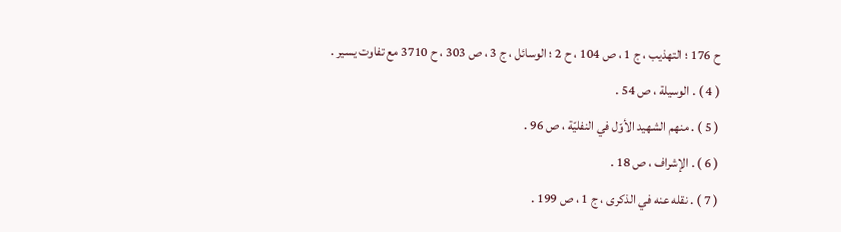ح 176 ؛ التهذيب ، ج 1 ، ص 104 ، ح 2 ؛ الوسائل ، ج 3 ، ص 303 ، ح 3710 مع تفاوت يسير .
( 4 ) . الوسيلة ، ص 54 .
( 5 ) . منهم الشهيد الأوّل في النفليّة ، ص 96 .
( 6 ) . الإشراف ، ص 18 .
( 7 ) . نقله عنه في الذكرى ، ج 1 ، ص 199 .